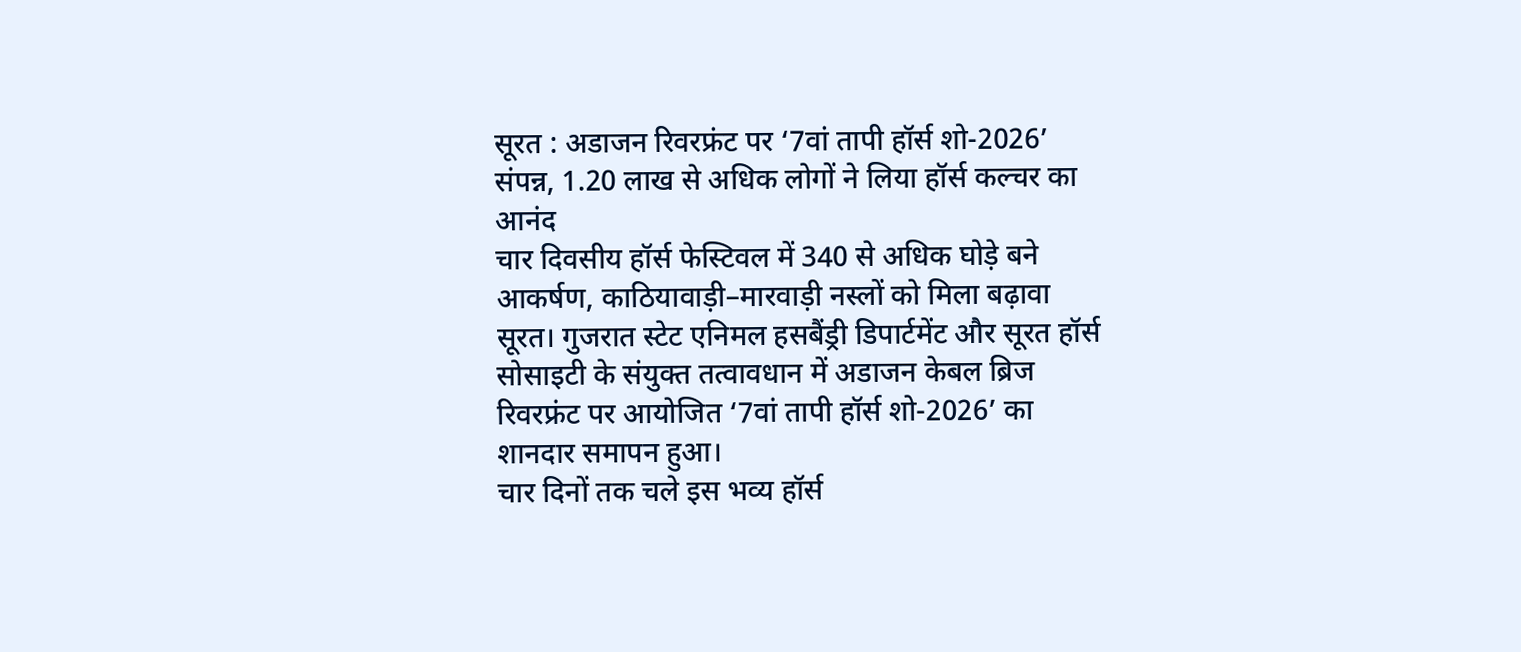सूरत : अडाजन रिवरफ्रंट पर ‘7वां तापी हॉर्स शो-2026’ संपन्न, 1.20 लाख से अधिक लोगों ने लिया हॉर्स कल्चर का आनंद
चार दिवसीय हॉर्स फेस्टिवल में 340 से अधिक घोड़े बने आकर्षण, काठियावाड़ी–मारवाड़ी नस्लों को मिला बढ़ावा
सूरत। गुजरात स्टेट एनिमल हसबैंड्री डिपार्टमेंट और सूरत हॉर्स सोसाइटी के संयुक्त तत्वावधान में अडाजन केबल ब्रिज रिवरफ्रंट पर आयोजित ‘7वां तापी हॉर्स शो-2026’ का शानदार समापन हुआ।
चार दिनों तक चले इस भव्य हॉर्स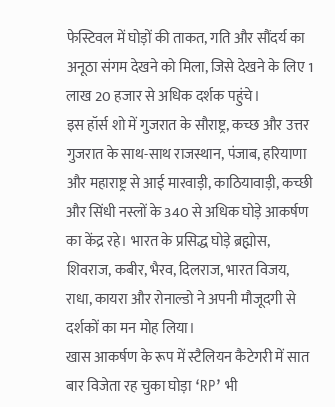फेस्टिवल में घोड़ों की ताकत, गति और सौंदर्य का अनूठा संगम देखने को मिला, जिसे देखने के लिए 1 लाख 20 हजार से अधिक दर्शक पहुंचे।
इस हॉर्स शो में गुजरात के सौराष्ट्र, कच्छ और उत्तर गुजरात के साथ-साथ राजस्थान, पंजाब, हरियाणा और महाराष्ट्र से आई मारवाड़ी, काठियावाड़ी, कच्छी और सिंधी नस्लों के 340 से अधिक घोड़े आकर्षण का केंद्र रहे। भारत के प्रसिद्ध घोड़े ब्रह्मोस, शिवराज, कबीर, भैरव, दिलराज, भारत विजय, राधा, कायरा और रोनाल्डो ने अपनी मौजूदगी से दर्शकों का मन मोह लिया।
खास आकर्षण के रूप में स्टैलियन कैटेगरी में सात बार विजेता रह चुका घोड़ा ‘RP’ भी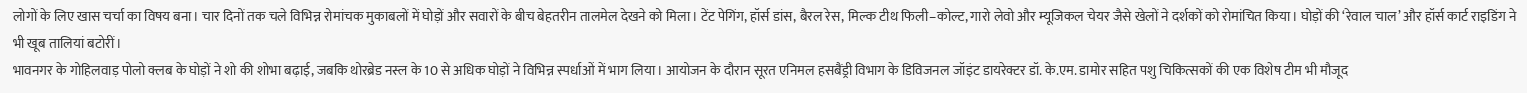लोगों के लिए खास चर्चा का विषय बना। चार दिनों तक चले विभिन्न रोमांचक मुकाबलों में घोड़ों और सवारों के बीच बेहतरीन तालमेल देखने को मिला। टेंट पेगिंग, हॉर्स डांस, बैरल रेस, मिल्क टीथ फिली–कोल्ट, गारो लेवो और म्यूजिकल चेयर जैसे खेलों ने दर्शकों को रोमांचित किया। घोड़ों की ‘रेवाल चाल’ और हॉर्स कार्ट राइडिंग ने भी खूब तालियां बटोरीं।
भावनगर के गोहिलवाड़ पोलो क्लब के घोड़ों ने शो की शोभा बढ़ाई, जबकि थोरब्रेड नस्ल के 10 से अधिक घोड़ों ने विभिन्न स्पर्धाओं में भाग लिया। आयोजन के दौरान सूरत एनिमल हसबैंड्री विभाग के डिविजनल जॉइंट डायरेक्टर डॉ. के.एम. डामोर सहित पशु चिकित्सकों की एक विशेष टीम भी मौजूद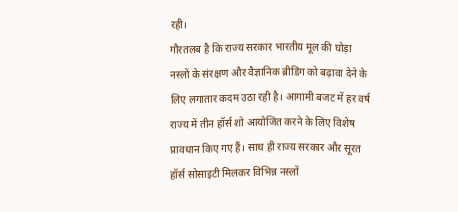रही।
गौरतलब है कि राज्य सरकार भारतीय मूल की घोड़ा नस्लों के संरक्षण और वैज्ञानिक ब्रीडिंग को बढ़ावा देने के लिए लगातार कदम उठा रही है। आगामी बजट में हर वर्ष राज्य में तीन हॉर्स शो आयोजित करने के लिए विशेष प्रावधान किए गए हैं। साथ ही राज्य सरकार और सूरत हॉर्स सोसाइटी मिलकर विभिन्न नस्लों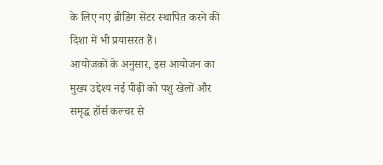के लिए नए ब्रीडिंग सेंटर स्थापित करने की दिशा में भी प्रयासरत हैं।
आयोजकों के अनुसार, इस आयोजन का मुख्य उद्देश्य नई पीढ़ी को पशु खेलों और समृद्ध हॉर्स कल्चर से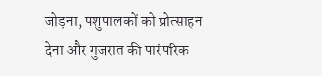जोड़ना, पशुपालकों को प्रोत्साहन देना और गुजरात की पारंपरिक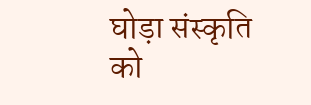घोड़ा संस्कृति को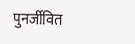पुनर्जीवित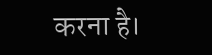करना है।